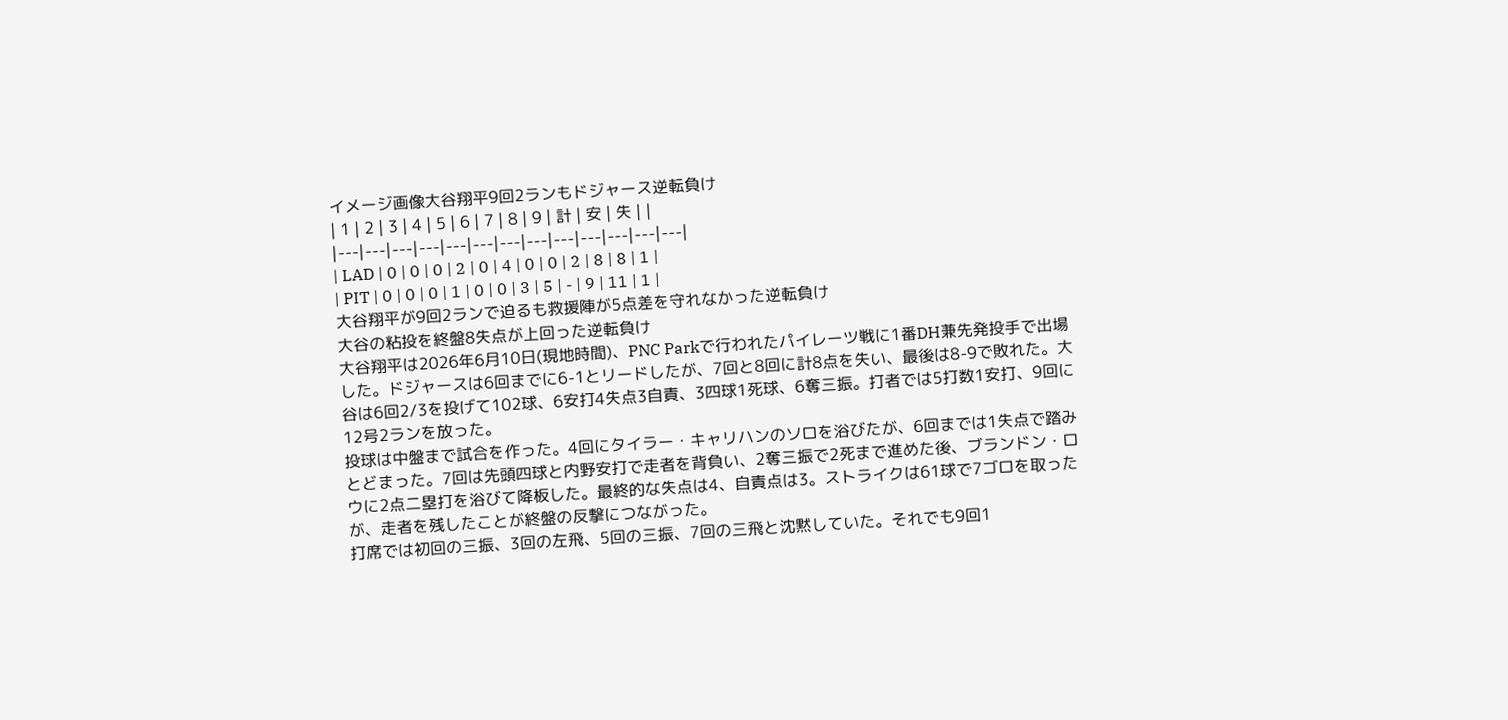イメージ画像大谷翔平9回2ランもドジャース逆転負け
| 1 | 2 | 3 | 4 | 5 | 6 | 7 | 8 | 9 | 計 | 安 | 失 | |
|---|---|---|---|---|---|---|---|---|---|---|---|---|
| LAD | 0 | 0 | 0 | 2 | 0 | 4 | 0 | 0 | 2 | 8 | 8 | 1 |
| PIT | 0 | 0 | 0 | 1 | 0 | 0 | 3 | 5 | - | 9 | 11 | 1 |
大谷翔平が9回2ランで迫るも救援陣が5点差を守れなかった逆転負け
大谷の粘投を終盤8失点が上回った逆転負け
大谷翔平は2026年6月10日(現地時間)、PNC Parkで行われたパイレーツ戦に1番DH兼先発投手で出場した。ドジャースは6回までに6-1とリードしたが、7回と8回に計8点を失い、最後は8-9で敗れた。大谷は6回2/3を投げて102球、6安打4失点3自責、3四球1死球、6奪三振。打者では5打数1安打、9回に12号2ランを放った。
投球は中盤まで試合を作った。4回にタイラー・キャリハンのソロを浴びたが、6回までは1失点で踏みとどまった。7回は先頭四球と内野安打で走者を背負い、2奪三振で2死まで進めた後、ブランドン・ロウに2点二塁打を浴びて降板した。最終的な失点は4、自責点は3。ストライクは61球で7ゴロを取ったが、走者を残したことが終盤の反撃につながった。
打席では初回の三振、3回の左飛、5回の三振、7回の三飛と沈黙していた。それでも9回1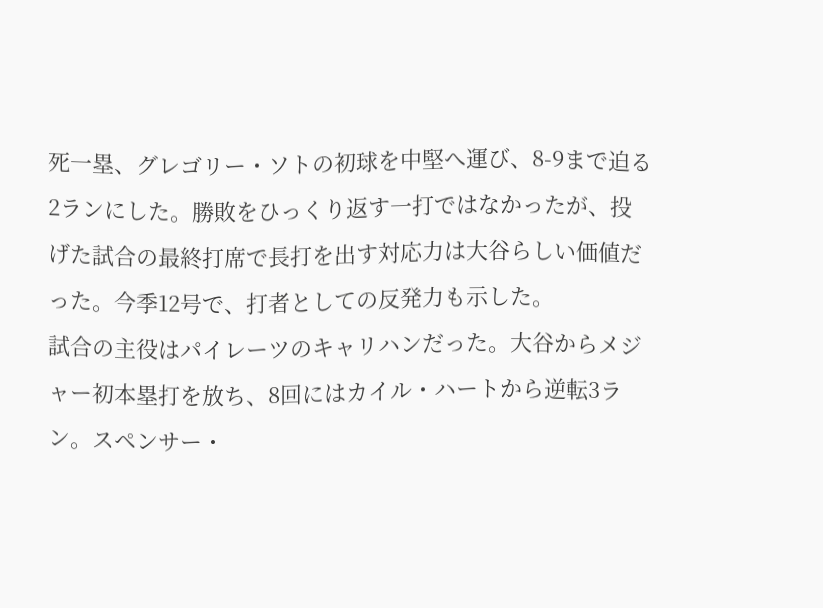死一塁、グレゴリー・ソトの初球を中堅へ運び、8-9まで迫る2ランにした。勝敗をひっくり返す一打ではなかったが、投げた試合の最終打席で長打を出す対応力は大谷らしい価値だった。今季12号で、打者としての反発力も示した。
試合の主役はパイレーツのキャリハンだった。大谷からメジャー初本塁打を放ち、8回にはカイル・ハートから逆転3ラン。スペンサー・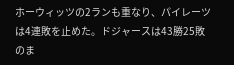ホーウィッツの2ランも重なり、パイレーツは4連敗を止めた。ドジャースは43勝25敗のま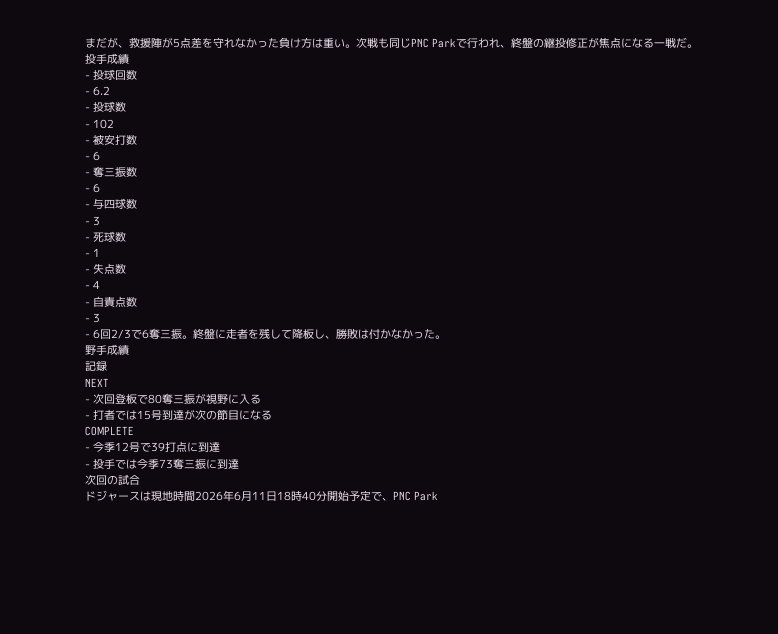まだが、救援陣が5点差を守れなかった負け方は重い。次戦も同じPNC Parkで行われ、終盤の継投修正が焦点になる一戦だ。
投手成績
- 投球回数
- 6.2
- 投球数
- 102
- 被安打数
- 6
- 奪三振数
- 6
- 与四球数
- 3
- 死球数
- 1
- 失点数
- 4
- 自責点数
- 3
- 6回2/3で6奪三振。終盤に走者を残して降板し、勝敗は付かなかった。
野手成績
記録
NEXT
- 次回登板で80奪三振が視野に入る
- 打者では15号到達が次の節目になる
COMPLETE
- 今季12号で39打点に到達
- 投手では今季73奪三振に到達
次回の試合
ドジャースは現地時間2026年6月11日18時40分開始予定で、PNC Park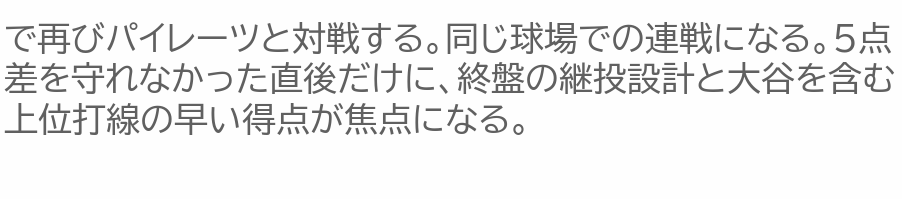で再びパイレーツと対戦する。同じ球場での連戦になる。5点差を守れなかった直後だけに、終盤の継投設計と大谷を含む上位打線の早い得点が焦点になる。